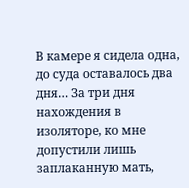В камере я сидела одна, до суда оставалось два дня… За три дня нахождения в изоляторе, ко мне допустили лишь заплаканную мать,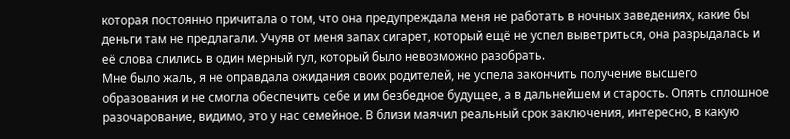которая постоянно причитала о том, что она предупреждала меня не работать в ночных заведениях, какие бы деньги там не предлагали. Учуяв от меня запах сигарет, который ещё не успел выветриться, она разрыдалась и её слова слились в один мерный гул, который было невозможно разобрать.
Мне было жаль, я не оправдала ожидания своих родителей, не успела закончить получение высшего образования и не смогла обеспечить себе и им безбедное будущее, а в дальнейшем и старость. Опять сплошное разочарование, видимо, это у нас семейное. В близи маячил реальный срок заключения, интересно, в какую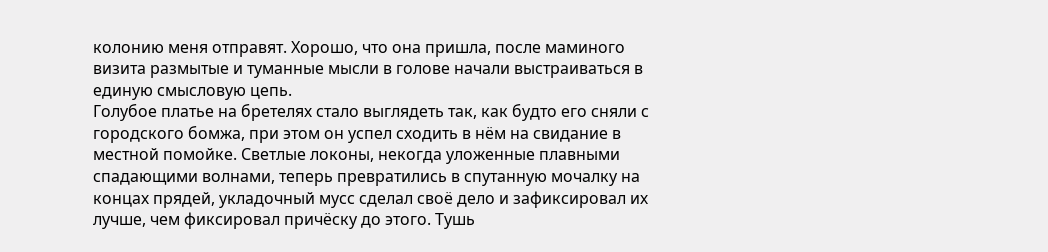колонию меня отправят. Хорошо, что она пришла, после маминого визита размытые и туманные мысли в голове начали выстраиваться в единую смысловую цепь.
Голубое платье на бретелях стало выглядеть так, как будто его сняли с городского бомжа, при этом он успел сходить в нём на свидание в местной помойке. Светлые локоны, некогда уложенные плавными спадающими волнами, теперь превратились в спутанную мочалку на концах прядей, укладочный мусс сделал своё дело и зафиксировал их лучше, чем фиксировал причёску до этого. Тушь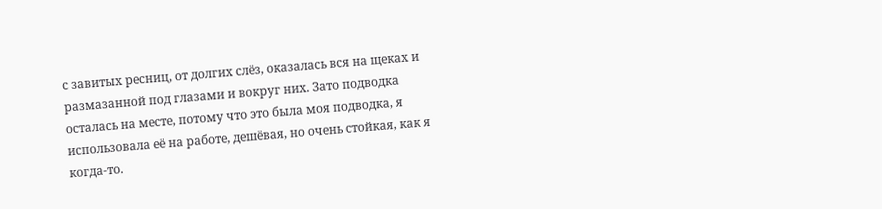с завитых ресниц, от долгих слёз, оказалась вся на щеках и размазанной под глазами и вокруг них. Зато подводка осталась на месте, потому что это была моя подводка, я использовала её на работе, дешёвая, но очень стойкая, как я когда-то.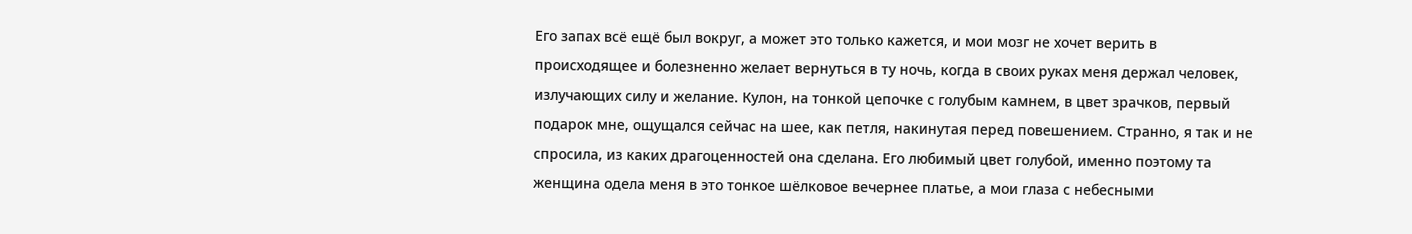Его запах всё ещё был вокруг, а может это только кажется, и мои мозг не хочет верить в происходящее и болезненно желает вернуться в ту ночь, когда в своих руках меня держал человек, излучающих силу и желание. Кулон, на тонкой цепочке с голубым камнем, в цвет зрачков, первый подарок мне, ощущался сейчас на шее, как петля, накинутая перед повешением. Странно, я так и не спросила, из каких драгоценностей она сделана. Его любимый цвет голубой, именно поэтому та женщина одела меня в это тонкое шёлковое вечернее платье, а мои глаза с небесными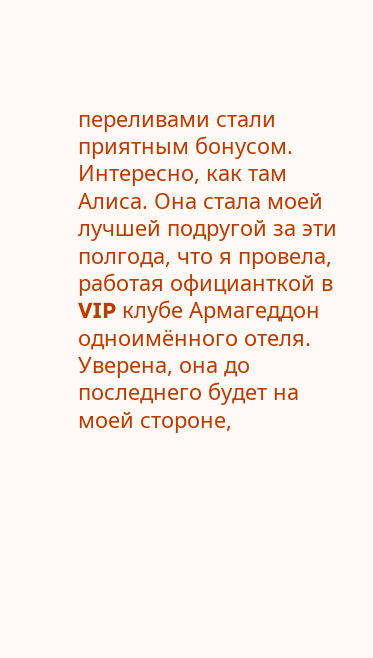переливами стали приятным бонусом.
Интересно, как там Алиса. Она стала моей лучшей подругой за эти полгода, что я провела, работая официанткой в VIP клубе Армагеддон одноимённого отеля. Уверена, она до последнего будет на моей стороне,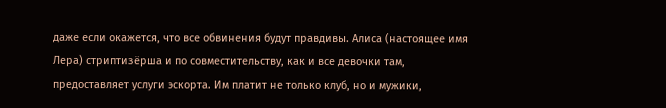даже если окажется, что все обвинения будут правдивы. Алиса (настоящее имя Лера) стриптизёрша и по совместительству, как и все девочки там, предоставляет услуги эскорта. Им платит не только клуб, но и мужики,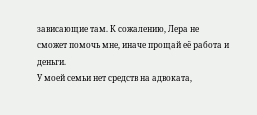зависающие там. К сожалению, Лера не сможет помочь мне, иначе прощай её работа и деньги.
У моей семьи нет средств на адвоката,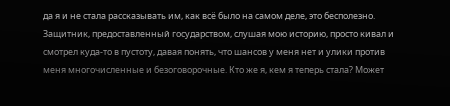да я и не стала рассказывать им, как всё было на самом деле, это бесполезно. Защитник, предоставленный государством, слушая мою историю, просто кивал и смотрел куда-то в пустоту, давая понять, что шансов у меня нет и улики против меня многочисленные и безоговорочные. Кто же я, кем я теперь стала? Может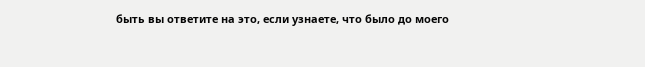быть вы ответите на это, если узнаете, что было до моего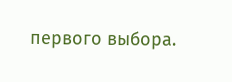первого выбора.